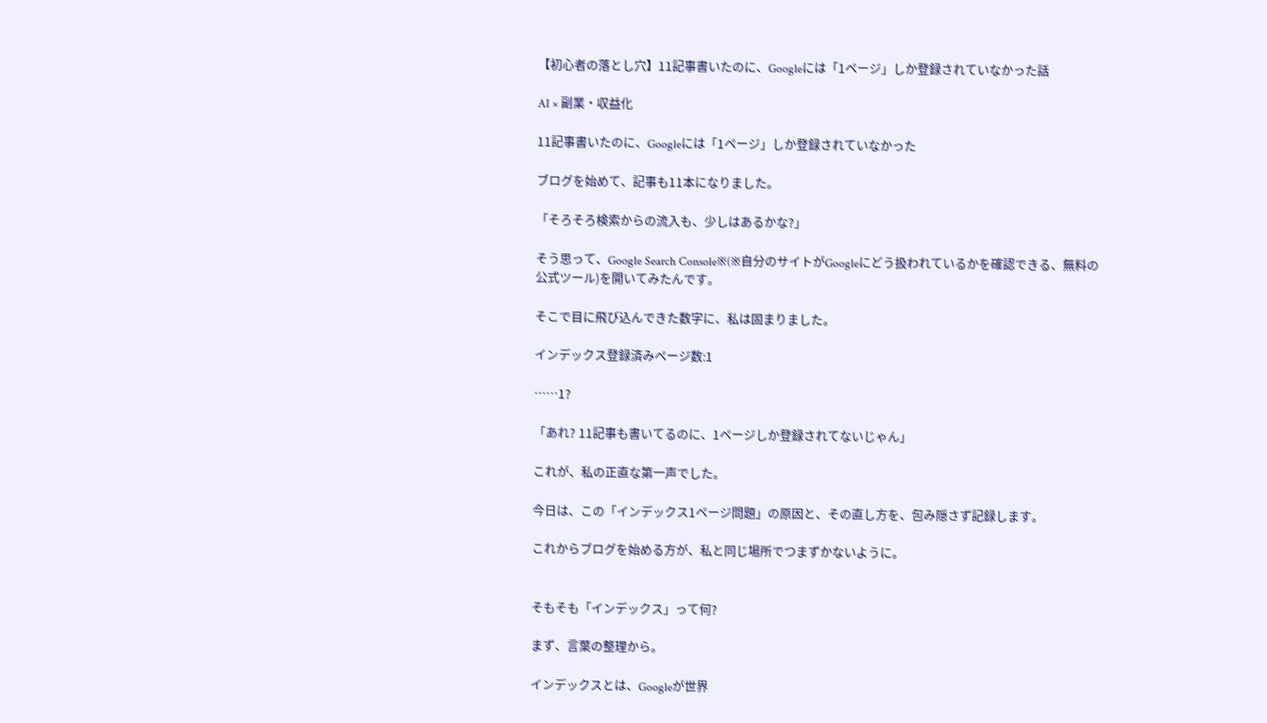【初心者の落とし穴】11記事書いたのに、Googleには「1ページ」しか登録されていなかった話

AI × 副業・収益化

11記事書いたのに、Googleには「1ページ」しか登録されていなかった

ブログを始めて、記事も11本になりました。

「そろそろ検索からの流入も、少しはあるかな?」

そう思って、Google Search Console※(※自分のサイトがGoogleにどう扱われているかを確認できる、無料の公式ツール)を開いてみたんです。

そこで目に飛び込んできた数字に、私は固まりました。

インデックス登録済みページ数:1

……1?

「あれ? 11記事も書いてるのに、1ページしか登録されてないじゃん」

これが、私の正直な第一声でした。

今日は、この「インデックス1ページ問題」の原因と、その直し方を、包み隠さず記録します。

これからブログを始める方が、私と同じ場所でつまずかないように。


そもそも「インデックス」って何?

まず、言葉の整理から。

インデックスとは、Googleが世界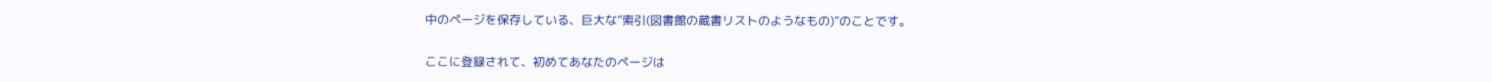中のページを保存している、巨大な”索引(図書館の蔵書リストのようなもの)”のことです。

ここに登録されて、初めてあなたのページは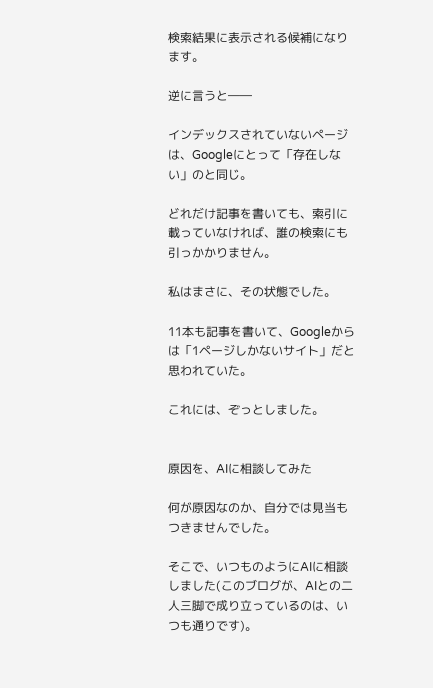検索結果に表示される候補になります。

逆に言うと――

インデックスされていないページは、Googleにとって「存在しない」のと同じ。

どれだけ記事を書いても、索引に載っていなければ、誰の検索にも引っかかりません。

私はまさに、その状態でした。

11本も記事を書いて、Googleからは「1ページしかないサイト」だと思われていた。

これには、ぞっとしました。


原因を、AIに相談してみた

何が原因なのか、自分では見当もつきませんでした。

そこで、いつものようにAIに相談しました(このブログが、AIとの二人三脚で成り立っているのは、いつも通りです)。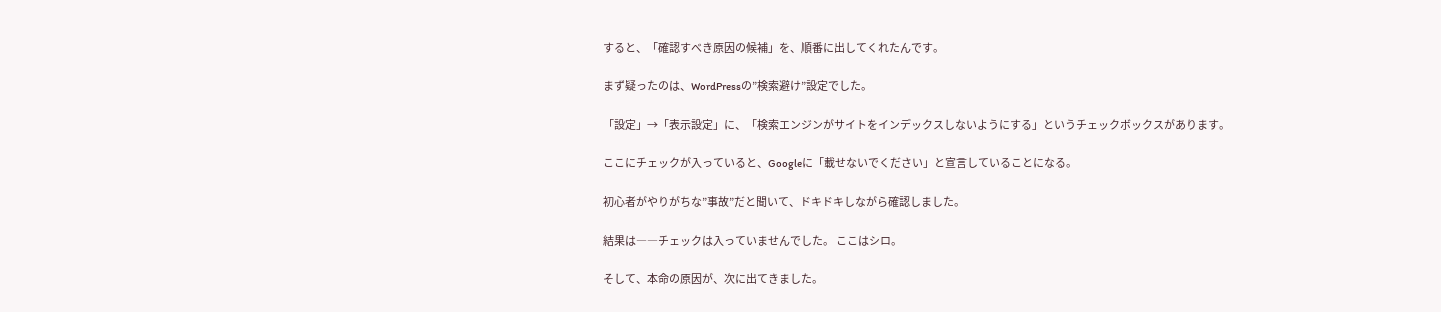すると、「確認すべき原因の候補」を、順番に出してくれたんです。

まず疑ったのは、WordPressの”検索避け”設定でした。

「設定」→「表示設定」に、「検索エンジンがサイトをインデックスしないようにする」というチェックボックスがあります。

ここにチェックが入っていると、Googleに「載せないでください」と宣言していることになる。

初心者がやりがちな”事故”だと聞いて、ドキドキしながら確認しました。

結果は――チェックは入っていませんでした。 ここはシロ。

そして、本命の原因が、次に出てきました。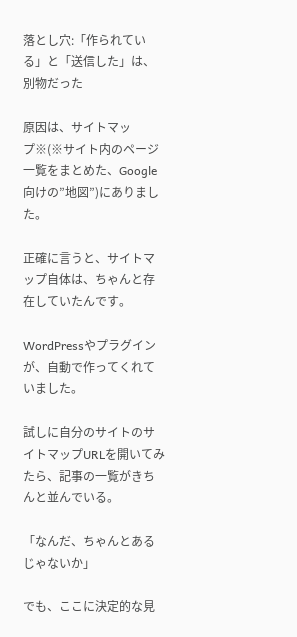落とし穴:「作られている」と「送信した」は、別物だった

原因は、サイトマップ※(※サイト内のページ一覧をまとめた、Google向けの”地図”)にありました。

正確に言うと、サイトマップ自体は、ちゃんと存在していたんです。

WordPressやプラグインが、自動で作ってくれていました。

試しに自分のサイトのサイトマップURLを開いてみたら、記事の一覧がきちんと並んでいる。

「なんだ、ちゃんとあるじゃないか」

でも、ここに決定的な見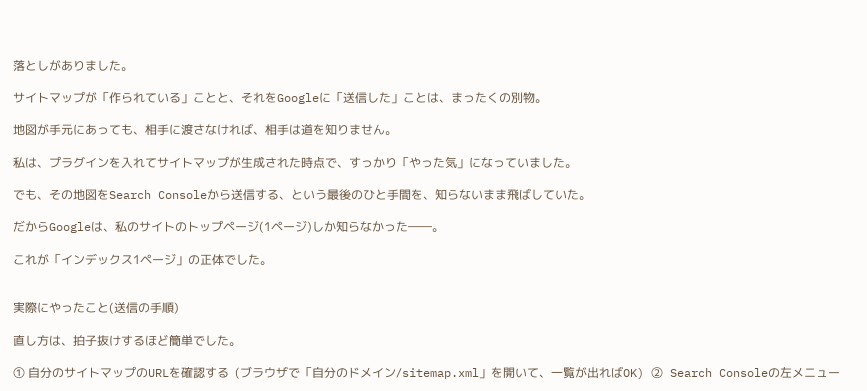落としがありました。

サイトマップが「作られている」ことと、それをGoogleに「送信した」ことは、まったくの別物。

地図が手元にあっても、相手に渡さなければ、相手は道を知りません。

私は、プラグインを入れてサイトマップが生成された時点で、すっかり「やった気」になっていました。

でも、その地図をSearch Consoleから送信する、という最後のひと手間を、知らないまま飛ばしていた。

だからGoogleは、私のサイトのトップページ(1ページ)しか知らなかった――。

これが「インデックス1ページ」の正体でした。


実際にやったこと(送信の手順)

直し方は、拍子抜けするほど簡単でした。

① 自分のサイトマップのURLを確認する  (ブラウザで「自分のドメイン/sitemap.xml」を開いて、一覧が出ればOK) ② Search Consoleの左メニュー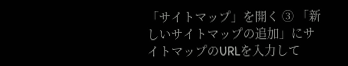「サイトマップ」を開く ③ 「新しいサイトマップの追加」にサイトマップのURLを入力して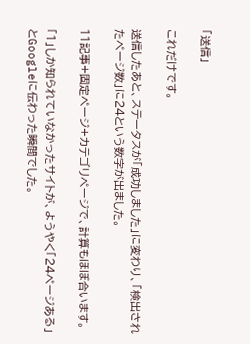「送信」

これだけです。

送信したあと、ステータスが「成功しました」に変わり、「検出されたページ数」に24という数字が出ました。

11記事+固定ページ+カテゴリページで、計算もほぼ合います。

「1」しか知られていなかったサイトが、ようやく「24ページある」とGoogleに伝わった瞬間でした。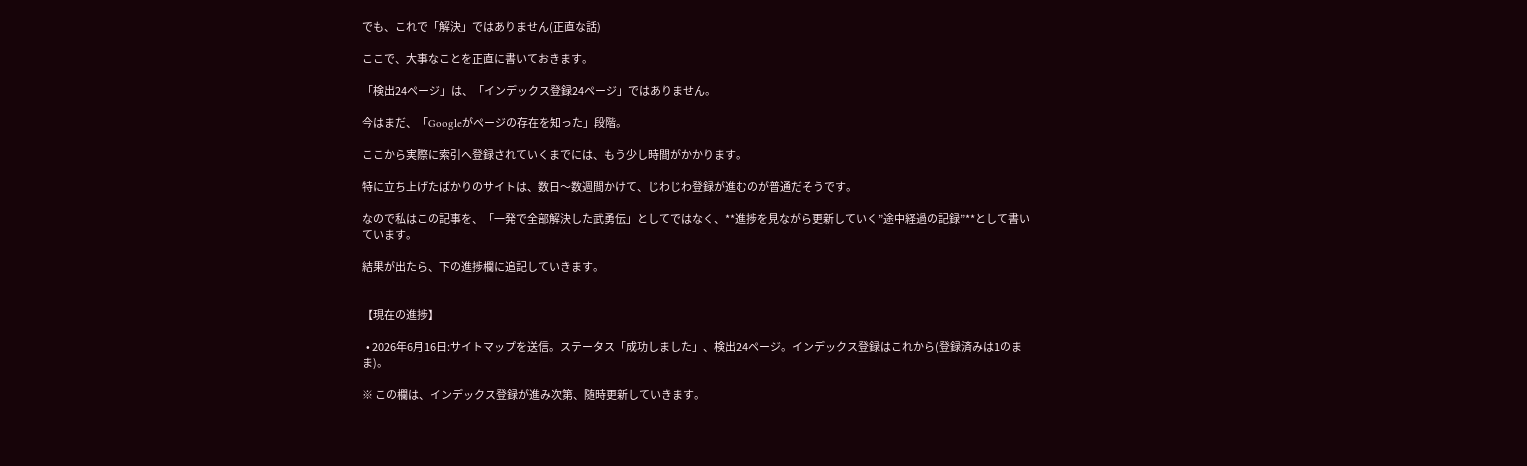でも、これで「解決」ではありません(正直な話)

ここで、大事なことを正直に書いておきます。

「検出24ページ」は、「インデックス登録24ページ」ではありません。

今はまだ、「Googleがページの存在を知った」段階。

ここから実際に索引へ登録されていくまでには、もう少し時間がかかります。

特に立ち上げたばかりのサイトは、数日〜数週間かけて、じわじわ登録が進むのが普通だそうです。

なので私はこの記事を、「一発で全部解決した武勇伝」としてではなく、**進捗を見ながら更新していく”途中経過の記録”**として書いています。

結果が出たら、下の進捗欄に追記していきます。


【現在の進捗】

  • 2026年6月16日:サイトマップを送信。ステータス「成功しました」、検出24ページ。インデックス登録はこれから(登録済みは1のまま)。

※ この欄は、インデックス登録が進み次第、随時更新していきます。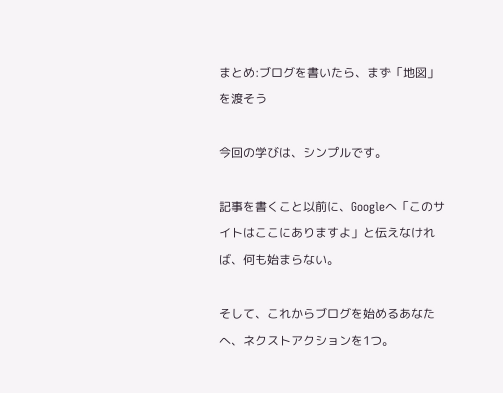まとめ:ブログを書いたら、まず「地図」を渡そう

今回の学びは、シンプルです。

記事を書くこと以前に、Googleへ「このサイトはここにありますよ」と伝えなければ、何も始まらない。

そして、これからブログを始めるあなたへ、ネクストアクションを1つ。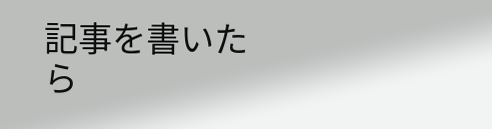記事を書いたら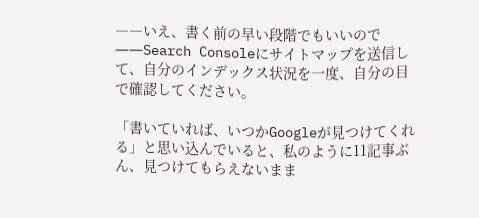――いえ、書く前の早い段階でもいいので――Search Consoleにサイトマップを送信して、自分のインデックス状況を一度、自分の目で確認してください。

「書いていれば、いつかGoogleが見つけてくれる」と思い込んでいると、私のように11記事ぶん、見つけてもらえないまま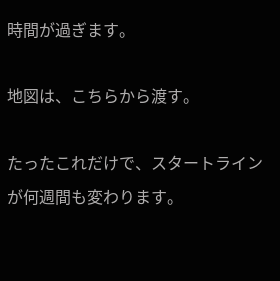時間が過ぎます。

地図は、こちらから渡す。

たったこれだけで、スタートラインが何週間も変わります。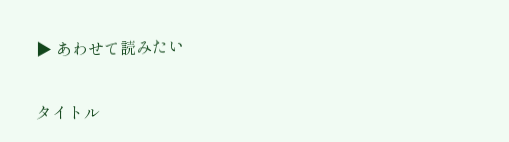▶ あわせて読みたい

タイトル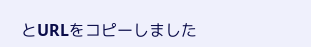とURLをコピーしました